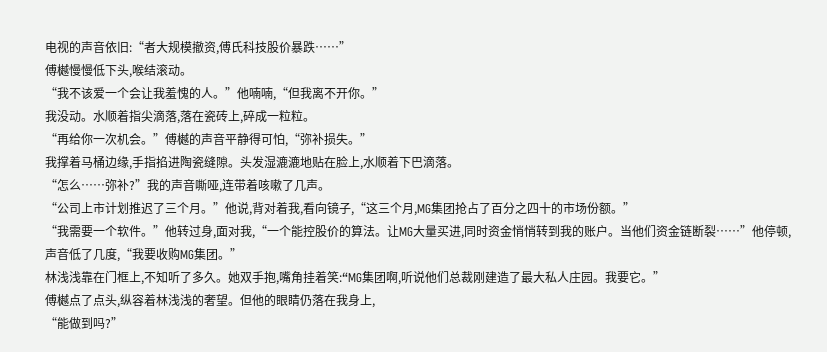电视的声音依旧:“者大规模撤资,傅氏科技股价暴跌……”
傅樾慢慢低下头,喉结滚动。
“我不该爱一个会让我羞愧的人。”他喃喃,“但我离不开你。”
我没动。水顺着指尖滴落,落在瓷砖上,碎成一粒粒。
“再给你一次机会。”傅樾的声音平静得可怕,“弥补损失。”
我撑着马桶边缘,手指掐进陶瓷缝隙。头发湿漉漉地贴在脸上,水顺着下巴滴落。
“怎么……弥补?”我的声音嘶哑,连带着咳嗽了几声。
“公司上市计划推迟了三个月。”他说,背对着我,看向镜子,“这三个月,MG集团抢占了百分之四十的市场份额。”
“我需要一个软件。”他转过身,面对我,“一个能控股价的算法。让MG大量买进,同时资金悄悄转到我的账户。当他们资金链断裂……”他停顿,声音低了几度,“我要收购MG集团。”
林浅浅靠在门框上,不知听了多久。她双手抱,嘴角挂着笑:“MG集团啊,听说他们总裁刚建造了最大私人庄园。我要它。”
傅樾点了点头,纵容着林浅浅的奢望。但他的眼睛仍落在我身上,
“能做到吗?”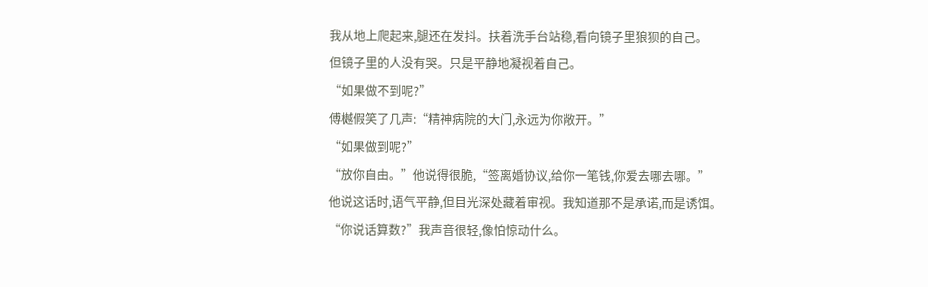我从地上爬起来,腿还在发抖。扶着洗手台站稳,看向镜子里狼狈的自己。
但镜子里的人没有哭。只是平静地凝视着自己。
“如果做不到呢?”
傅樾假笑了几声:“精神病院的大门,永远为你敞开。”
“如果做到呢?”
“放你自由。”他说得很脆,“签离婚协议,给你一笔钱,你爱去哪去哪。”
他说这话时,语气平静,但目光深处藏着审视。我知道那不是承诺,而是诱饵。
“你说话算数?”我声音很轻,像怕惊动什么。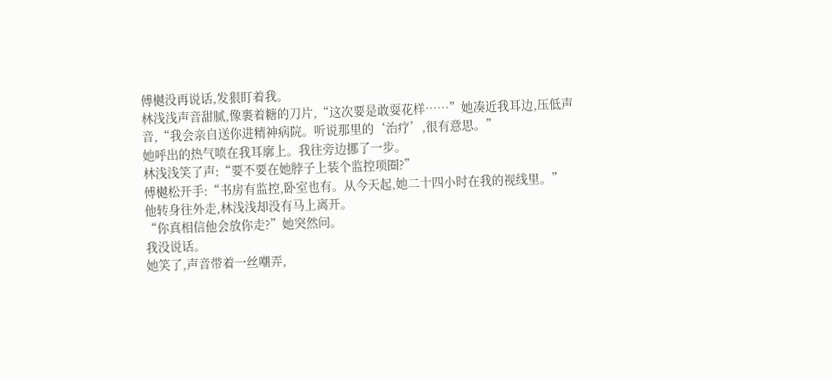傅樾没再说话,发狠盯着我。
林浅浅声音甜腻,像裹着糖的刀片,“这次要是敢耍花样……”她凑近我耳边,压低声音,“我会亲自送你进精神病院。听说那里的‘治疗’,很有意思。”
她呼出的热气喷在我耳廓上。我往旁边挪了一步。
林浅浅笑了声:“要不要在她脖子上装个监控项圈?”
傅樾松开手:“书房有监控,卧室也有。从今天起,她二十四小时在我的视线里。”
他转身往外走,林浅浅却没有马上离开。
“你真相信他会放你走?”她突然问。
我没说话。
她笑了,声音带着一丝嘲弄,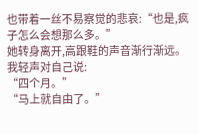也带着一丝不易察觉的悲哀:“也是,疯子怎么会想那么多。”
她转身离开,高跟鞋的声音渐行渐远。
我轻声对自己说:
“四个月。”
“马上就自由了。”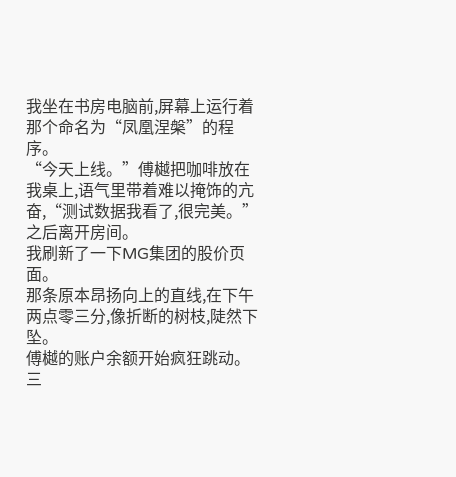我坐在书房电脑前,屏幕上运行着那个命名为“凤凰涅槃”的程序。
“今天上线。”傅樾把咖啡放在我桌上,语气里带着难以掩饰的亢奋,“测试数据我看了,很完美。”之后离开房间。
我刷新了一下MG集团的股价页面。
那条原本昂扬向上的直线,在下午两点零三分,像折断的树枝,陡然下坠。
傅樾的账户余额开始疯狂跳动。三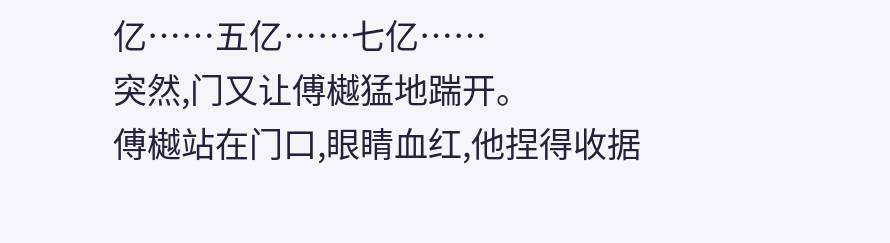亿……五亿……七亿……
突然,门又让傅樾猛地踹开。
傅樾站在门口,眼睛血红,他捏得收据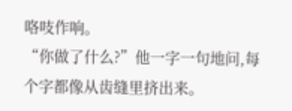咯吱作响。
“你做了什么?”他一字一句地问,每个字都像从齿缝里挤出来。